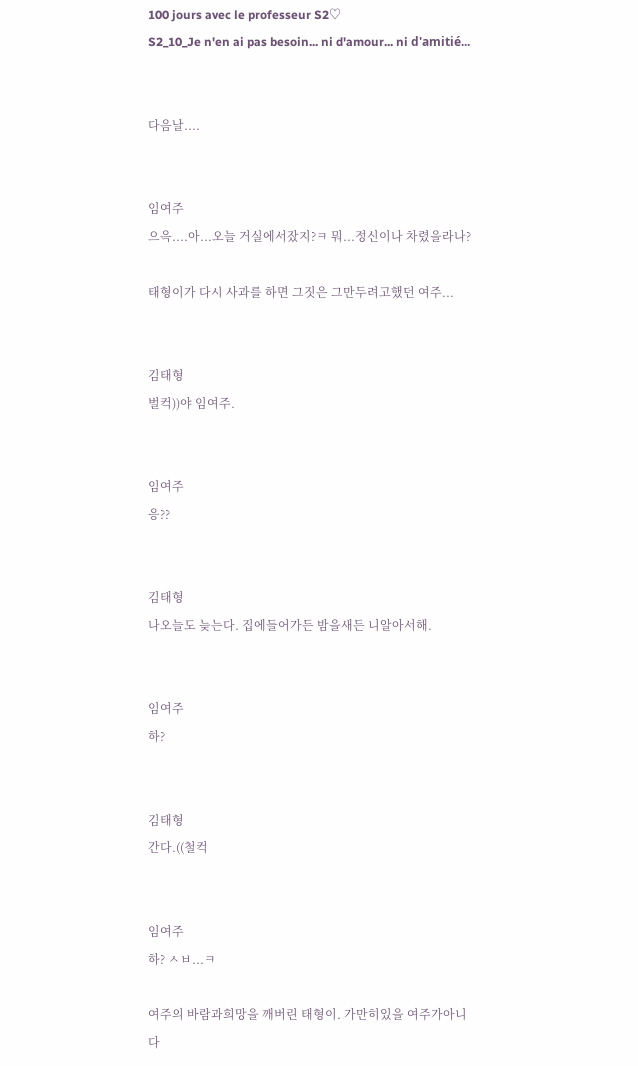100 jours avec le professeur S2♡
S2_10_Je n'en ai pas besoin... ni d'amour... ni d'amitié...


다음날....


임여주
으윽....아...오늘 거실에서잤지?ㅋ 뭐...정신이나 차렸을라나?

태형이가 다시 사과를 하면 그짓은 그만두려고했던 여주...


김태형
벌컥))야 임여주.


임여주
응??


김태형
나오늘도 늦는다. 집에들어가든 밤을새든 니알아서해.


임여주
하?


김태형
간다.((철컥


임여주
하? ㅅㅂ...ㅋ

여주의 바람과희망을 깨버린 태형이. 가만히있을 여주가아니다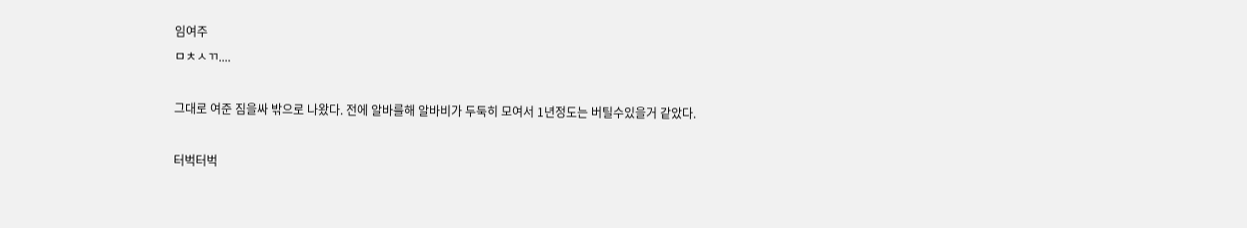임여주
ㅁㅊㅅㄲ....

그대로 여준 짐을싸 밖으로 나왔다. 전에 알바를해 알바비가 두둑히 모여서 1년정도는 버틸수있을거 같았다.

터벅터벅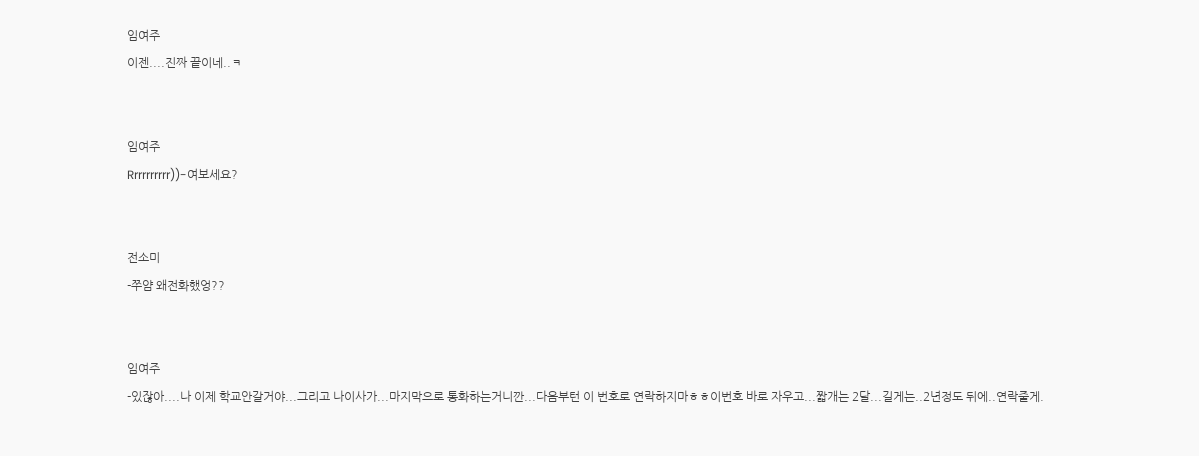임여주
이젠....진짜 끝이네..ㅋ


임여주
Rrrrrrrrrr))-여보세요?


전소미
-쭈얌 왜전화했엉??


임여주
-있잖아....나 이제 학교안갈거야...그리고 나이사가...마지막으로 통화하는거니깐...다음부턴 이 번호로 연락하지마ㅎㅎ이번호 바로 자우고...짧개는 2달...길게는..2년정도 뒤에..연락줄게.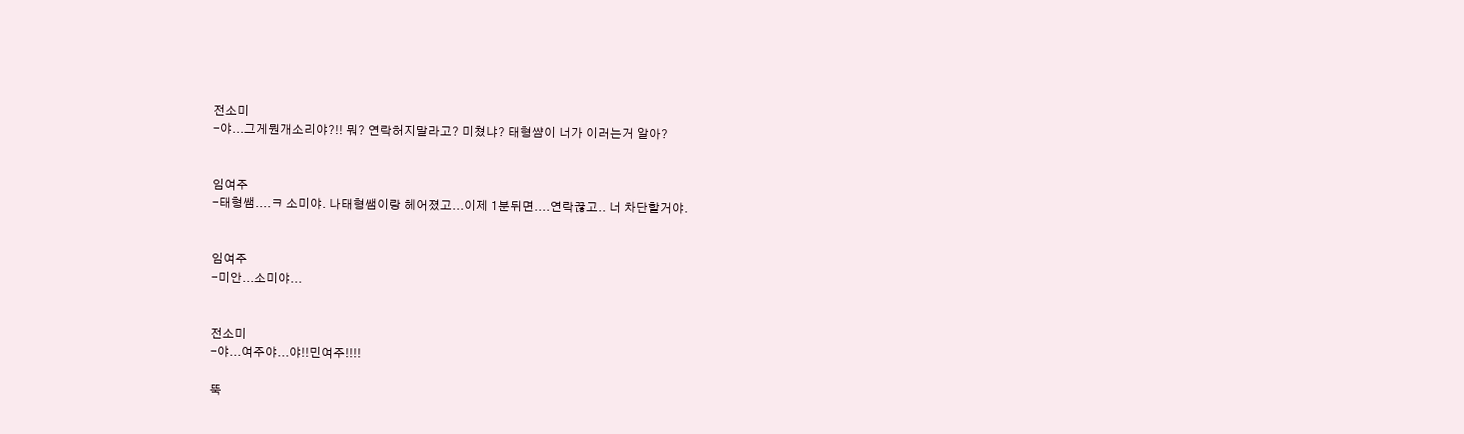전소미
-야...그게뭔개소리야?!! 뭐? 연락허지말라고? 미쳤냐? 태형썀이 너가 이러는거 알아?


임여주
-태형쌤....ㅋ 소미야. 나태형쌤이랑 헤어졌고...이제 1분뒤면....연락끊고.. 너 차단할거야.


임여주
-미안...소미야...


전소미
-야...여주야...야!!민여주!!!!

뚝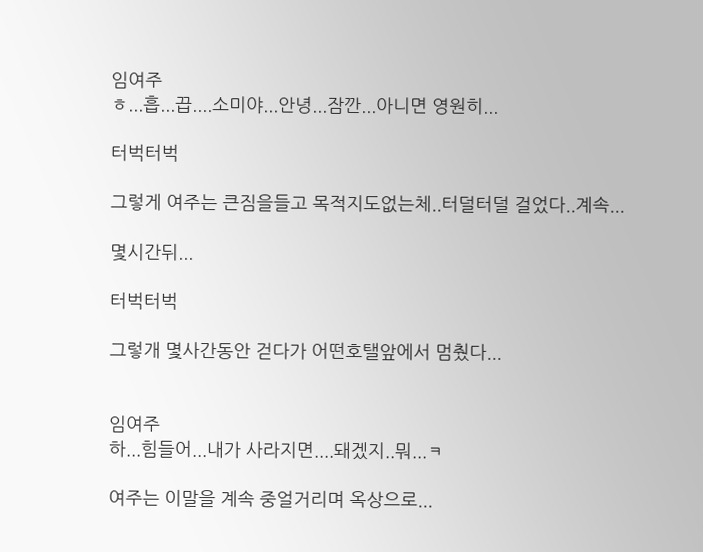임여주
ㅎ...흡...끕....소미야...안녕...잠깐...아니면 영원히...

터벅터벅

그렇게 여주는 큰짐을들고 목적지도없는체..터덜터덜 걸었다..계속...

몇시간뒤...

터벅터벅

그렇개 몇사간동안 걷다가 어떤호탤앞에서 멈췄다...


임여주
하...힘들어...내가 사라지면....돼겠지..뭐...ㅋ

여주는 이말을 계속 중얼거리며 옥상으로...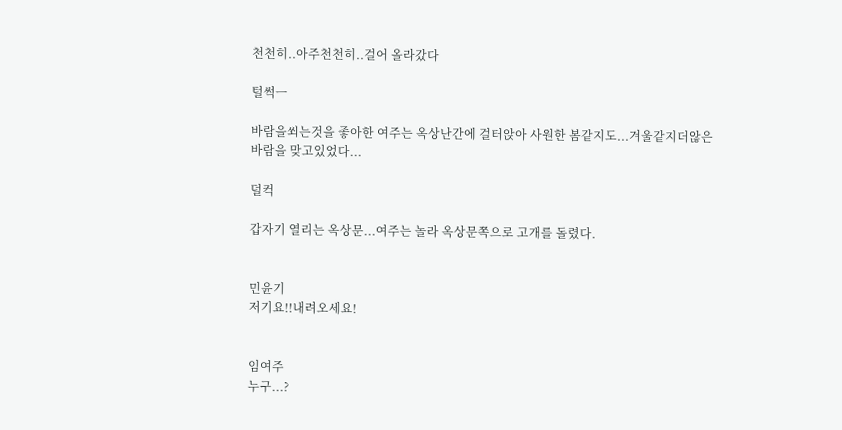천천히..아주천천히..걸어 올라갔다

털썩ㅡ

바람을쐬는것을 좋아한 여주는 옥상난간에 걸터앉아 사원한 봄같지도...겨울같지더않은 바람을 맞고있었다...

덜컥

갑자기 열리는 옥상문...여주는 놀라 옥상문쪽으로 고개를 돌렸다.


민윤기
저기요!!내려오세요!


임여주
누구...?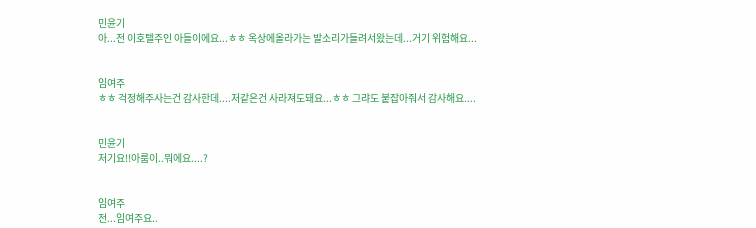민윤기
아...전 이호텔주인 아들이에요...ㅎㅎ 옥상에올라가는 발소리가들려서왔는데...거기 위험해요...


임여주
ㅎㅎ 걱정해주사는건 감사한데....저같은건 사라져도돼요...ㅎㅎ 그랴도 붙잡아줘서 감사해요....


민윤기
저기요!!아룸이..뭐에요....?


임여주
전...임여주요..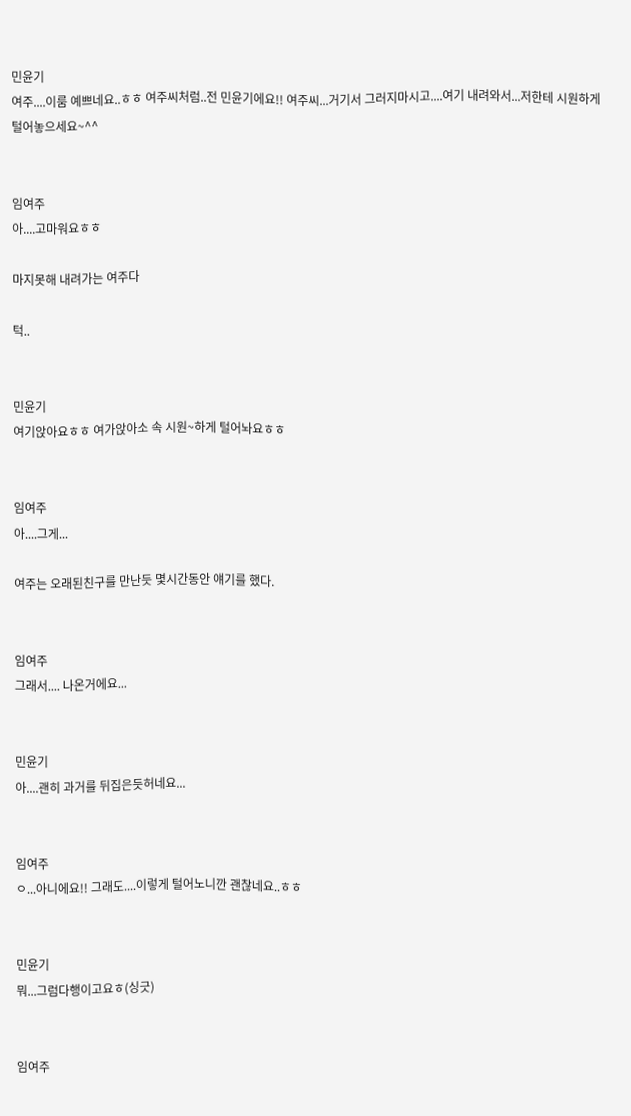민윤기
여주....이룸 예쁘네요..ㅎㅎ 여주씨처럼..전 민윤기에요!! 여주씨...거기서 그러지마시고....여기 내려와서...저한테 시원하게 털어놓으세요~^^


임여주
아....고마워요ㅎㅎ

마지못해 내려가는 여주다

턱..


민윤기
여기앉아요ㅎㅎ 여가앉아소 속 시원~하게 털어놔요ㅎㅎ


임여주
아....그게...

여주는 오래된친구를 만난듯 몇시간동안 얘기를 했다.


임여주
그래서.... 나온거에요...


민윤기
아....괜히 과거를 뒤집은듯허네요...


임여주
ㅇ...아니에요!! 그래도....이렇게 털어노니깐 괜찮네요..ㅎㅎ


민윤기
뭐...그럼다행이고요ㅎ(싱긋)


임여주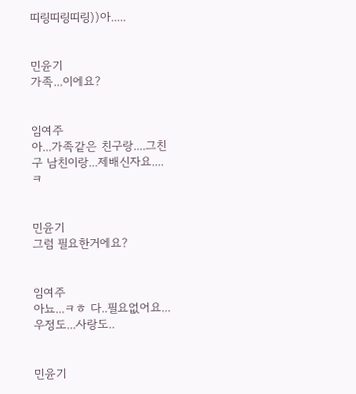띠링띠링띠링))아.....


민윤기
가족...이에요?


임여주
아...가족같은 친구랑....그친구 남친이랑...제배신자요....ㅋ


민윤기
그럼 필요한거에요?


임여주
아뇨...ㅋㅎ 다..필요없어요...우정도...사랑도..


민윤기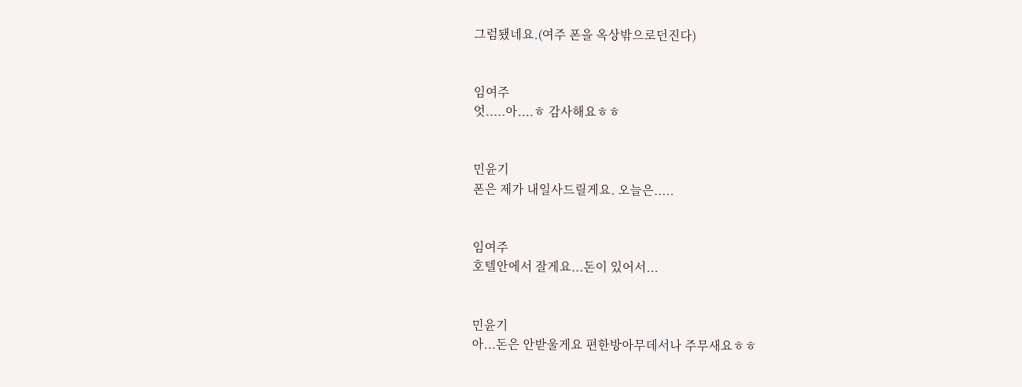그럼됐네요.(여주 폰을 옥상밖으로던진다)


임여주
엇.....아....ㅎ 감사해요ㅎㅎ


민윤기
폰은 제가 내일사드릴게요. 오늘은.....


임여주
호텔안에서 잘게요...돈이 있어서...


민윤기
아...돈은 안받울게요 편한방아무데서나 주무새요ㅎㅎ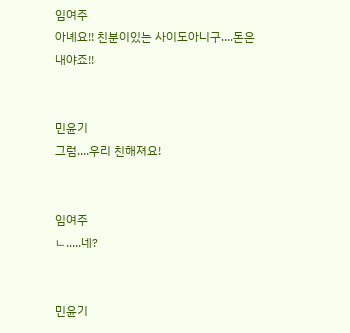임여주
아녜요!! 친분이있는 사이도아니구....돈은 내야죠!!


민윤기
그럼....우리 친해져요!


임여주
ㄴ.....네?


민윤기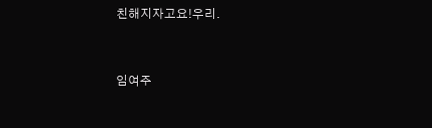친해지자고요!우리.


임여주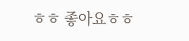ㅎㅎ 좋아요ㅎㅎ